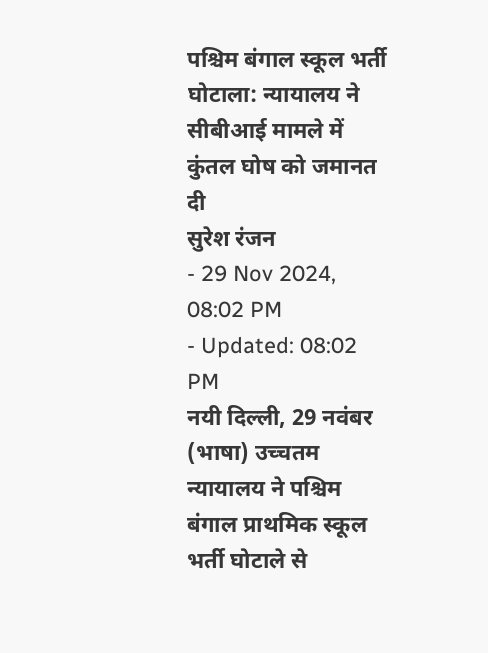पश्चिम बंगाल स्कूल भर्ती घोटाला: न्यायालय ने सीबीआई मामले में कुंतल घोष को जमानत दी
सुरेश रंजन
- 29 Nov 2024, 08:02 PM
- Updated: 08:02 PM
नयी दिल्ली, 29 नवंबर (भाषा) उच्चतम न्यायालय ने पश्चिम बंगाल प्राथमिक स्कूल भर्ती घोटाले से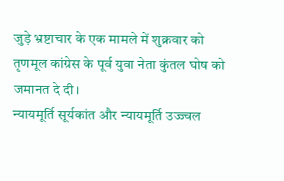जुड़े भ्रष्टाचार के एक मामले में शुक्रवार को तृणमूल कांग्रेस के पूर्व युवा नेता कुंतल घोष को जमानत दे दी।
न्यायमूर्ति सूर्यकांत और न्यायमूर्ति उज्ज्वल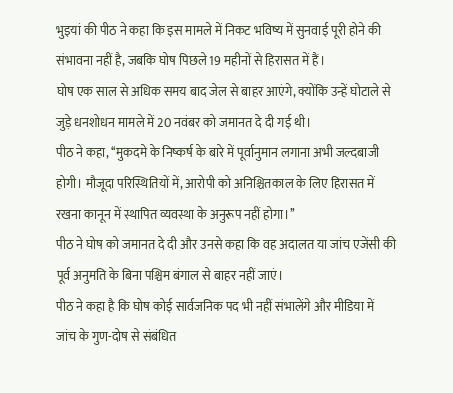भुइयां की पीठ ने कहा कि इस मामले में निकट भविष्य में सुनवाई पूरी होने की संभावना नहीं है, जबकि घोष पिछले 19 महीनों से हिरासत में हैं।
घोष एक साल से अधिक समय बाद जेल से बाहर आएंगे, क्योंकि उन्हें घोटाले से जुड़े धनशोधन मामले में 20 नवंबर को जमानत दे दी गई थी।
पीठ ने कहा, ‘‘मुकदमे के निष्कर्ष के बारे में पूर्वानुमान लगाना अभी जल्दबाजी होगी। मौजूदा परिस्थितियों में, आरोपी को अनिश्चितकाल के लिए हिरासत में रखना कानून में स्थापित व्यवस्था के अनुरूप नहीं होगा।’’
पीठ ने घोष को जमानत दे दी और उनसे कहा कि वह अदालत या जांच एजेंसी की पूर्व अनुमति के बिना पश्चिम बंगाल से बाहर नहीं जाएं।
पीठ ने कहा है कि घोष कोई सार्वजनिक पद भी नहीं संभालेंगे और मीडिया में जांच के गुण-दोष से संबंधित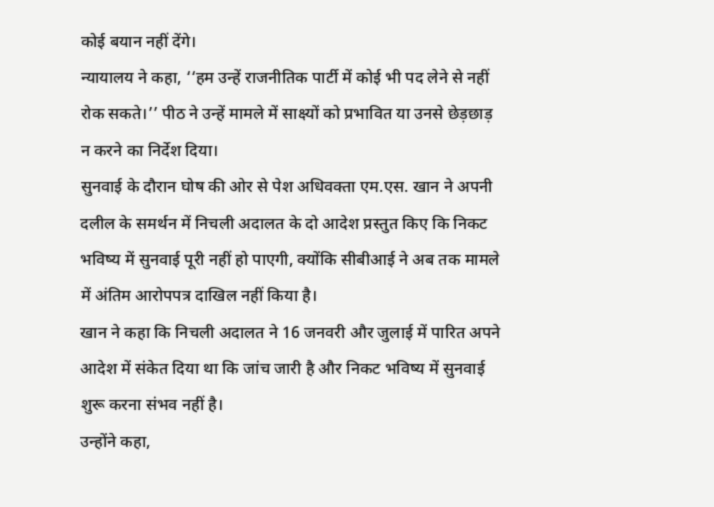कोई बयान नहीं देंगे।
न्यायालय ने कहा, ‘‘हम उन्हें राजनीतिक पार्टी में कोई भी पद लेने से नहीं रोक सकते।’’ पीठ ने उन्हें मामले में साक्ष्यों को प्रभावित या उनसे छेड़छाड़ न करने का निर्देश दिया।
सुनवाई के दौरान घोष की ओर से पेश अधिवक्ता एम.एस. खान ने अपनी दलील के समर्थन में निचली अदालत के दो आदेश प्रस्तुत किए कि निकट भविष्य में सुनवाई पूरी नहीं हो पाएगी, क्योंकि सीबीआई ने अब तक मामले में अंतिम आरोपपत्र दाखिल नहीं किया है।
खान ने कहा कि निचली अदालत ने 16 जनवरी और जुलाई में पारित अपने आदेश में संकेत दिया था कि जांच जारी है और निकट भविष्य में सुनवाई शुरू करना संभव नहीं है।
उन्होंने कहा,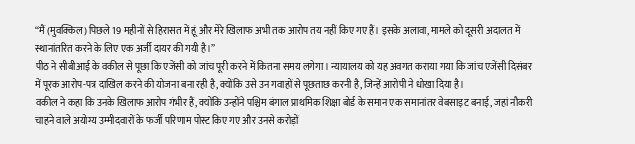‘‘मैं (मुवक्किल) पिछले 19 महीनों से हिरासत में हूं और मेरे खिलाफ अभी तक आरोप तय नहीं किए गए हैं। इसके अलावा, मामले को दूसरी अदालत में स्थानांतरित करने के लिए एक अर्जी दायर की गयी है।’’
पीठ ने सीबीआई के वकील से पूछा कि एजेंसी को जांच पूरी करने में कितना समय लगेगा। न्यायालय को यह अवगत कराया गया कि जांच एजेंसी दिसंबर में पूरक आरोप-पत्र दाखिल करने की योजना बना रही है, क्योंकि उसे उन गवाहों से पूछताछ करनी है, जिन्हें आरोपी ने धोखा दिया है।
वकील ने कहा कि उनके खिलाफ आरोप गंभीर हैं, क्योंकि उन्होंने पश्चिम बंगाल प्राथमिक शिक्षा बोर्ड के समान एक समानांतर वेबसाइट बनाई, जहां नौकरी चाहने वाले अयोग्य उम्मीदवारों के फर्जी परिणाम पोस्ट किए गए और उनसे करोड़ों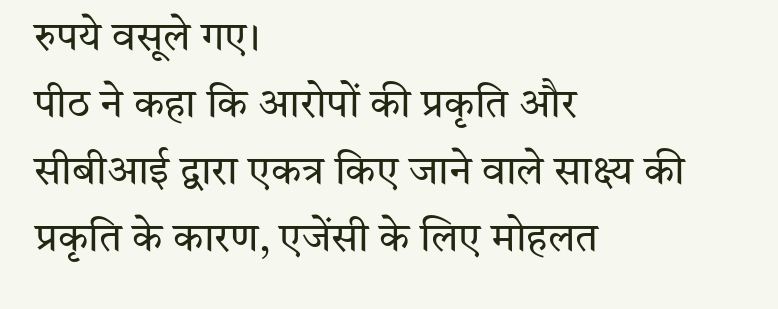रुपये वसूले गए।
पीठ ने कहा कि आरोपों की प्रकृति और सीबीआई द्वारा एकत्र किए जाने वाले साक्ष्य की प्रकृति के कारण, एजेंसी के लिए मोहलत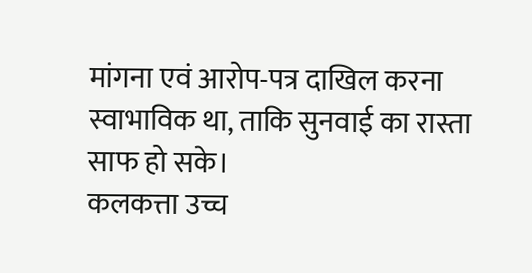मांगना एवं आरोप-पत्र दाखिल करना स्वाभाविक था, ताकि सुनवाई का रास्ता साफ हो सके।
कलकत्ता उच्च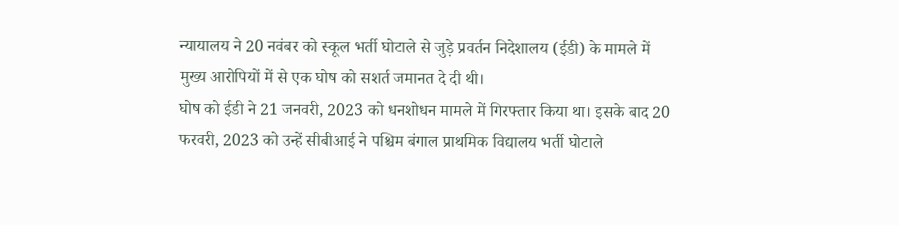न्यायालय ने 20 नवंबर को स्कूल भर्ती घोटाले से जुड़े प्रवर्तन निदेशालय (ईडी) के मामले में मुख्य आरोपियों में से एक घोष को सशर्त जमानत दे दी थी।
घोष को ईडी ने 21 जनवरी, 2023 को धनशोधन मामले में गिरफ्तार किया था। इसके बाद 20 फरवरी, 2023 को उन्हें सीबीआई ने पश्चिम बंगाल प्राथमिक विद्यालय भर्ती घोटाले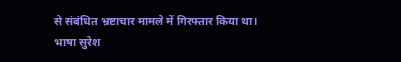से संबंधित भ्रष्टाचार मामले में गिरफ्तार किया था।
भाषा सुरेश